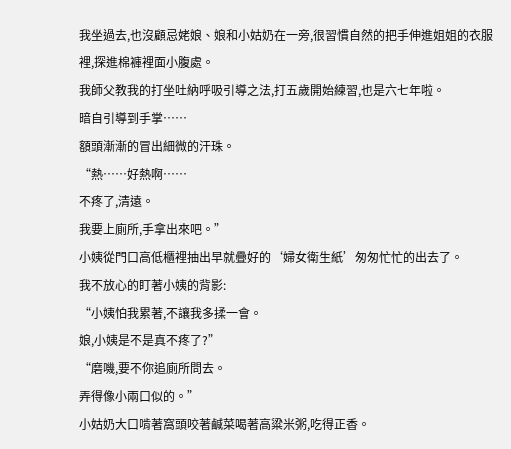我坐過去,也沒顧忌姥娘、娘和小姑奶在一旁,很習慣自然的把手伸進姐姐的衣服裡,探進棉褲裡面小腹處。
我師父教我的打坐吐納呼吸引導之法,打五歲開始練習,也是六七年啦。
暗自引導到手掌……
額頭漸漸的冒出細微的汗珠。
“熱……好熱啊……
不疼了,清遠。
我要上廁所,手拿出來吧。”
小姨從門口高低櫃裡抽出早就疊好的‘婦女衛生紙’匆匆忙忙的出去了。
我不放心的盯著小姨的背影:
“小姨怕我累著,不讓我多揉一會。
娘,小姨是不是真不疼了?”
“磨嘰,要不你追廁所問去。
弄得像小兩口似的。”
小姑奶大口啃著窩頭咬著鹹菜喝著高粱米粥,吃得正香。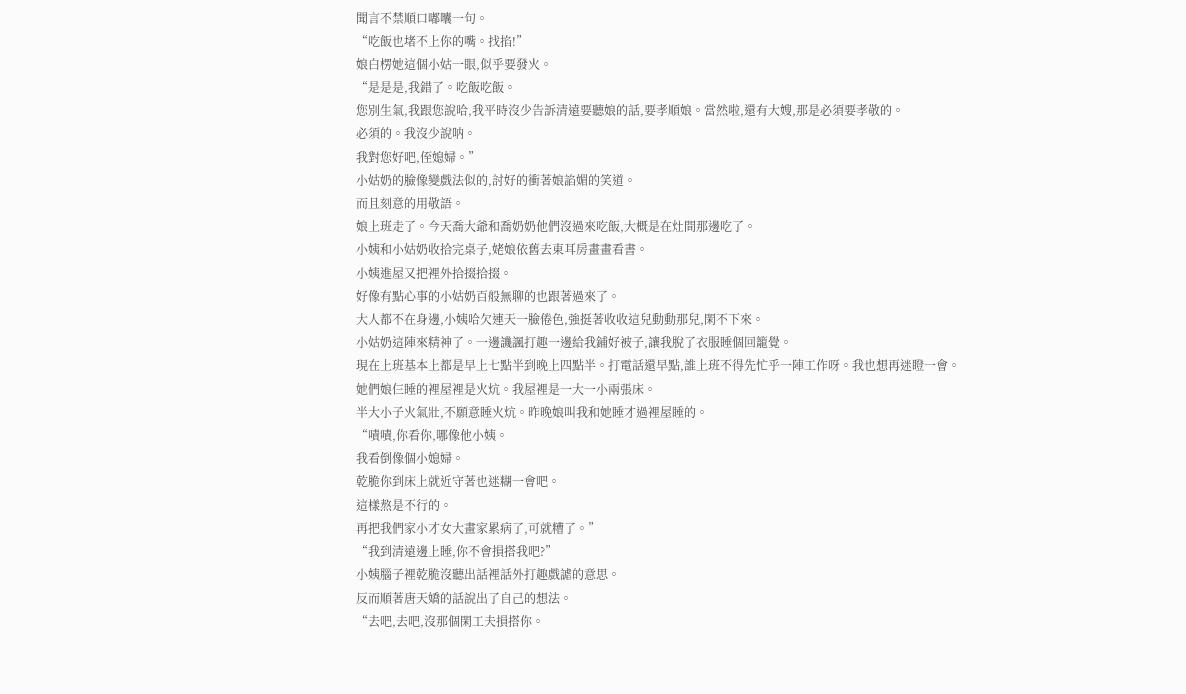聞言不禁順口嘟囔一句。
“吃飯也堵不上你的嘴。找掐!”
娘白楞她這個小姑一眼,似乎要發火。
“是是是,我錯了。吃飯吃飯。
您別生氣,我跟您說哈,我平時沒少告訴清遠要聽娘的話,要孝順娘。當然啦,還有大嫂,那是必須要孝敬的。
必須的。我沒少說呐。
我對您好吧,侄媳婦。”
小姑奶的臉像變戲法似的,討好的衝著娘諂媚的笑道。
而且刻意的用敬語。
娘上班走了。今天喬大爺和喬奶奶他們沒過來吃飯,大概是在灶間那邊吃了。
小姨和小姑奶收拾完桌子,姥娘依舊去東耳房畫畫看書。
小姨進屋又把裡外拾掇拾掇。
好像有點心事的小姑奶百般無聊的也跟著過來了。
大人都不在身邊,小姨哈欠連天一臉倦色,強挺著收收這兒動動那兒,閑不下來。
小姑奶這陣來精神了。一邊譏諷打趣一邊給我鋪好被子,讓我脫了衣服睡個回籠覺。
現在上班基本上都是早上七點半到晚上四點半。打電話還早點,誰上班不得先忙乎一陣工作呀。我也想再迷瞪一會。
她們娘仨睡的裡屋裡是火炕。我屋裡是一大一小兩張床。
半大小子火氣壯,不願意睡火炕。昨晚娘叫我和她睡才過裡屋睡的。
“嘖嘖,你看你,哪像他小姨。
我看倒像個小媳婦。
乾脆你到床上就近守著也迷糊一會吧。
這樣熬是不行的。
再把我們家小才女大畫家累病了,可就糟了。”
“我到清遠邊上睡,你不會損搭我吧?”
小姨腦子裡乾脆沒聽出話裡話外打趣戲謔的意思。
反而順著唐天嬌的話說出了自己的想法。
“去吧,去吧,沒那個閑工夫損搭你。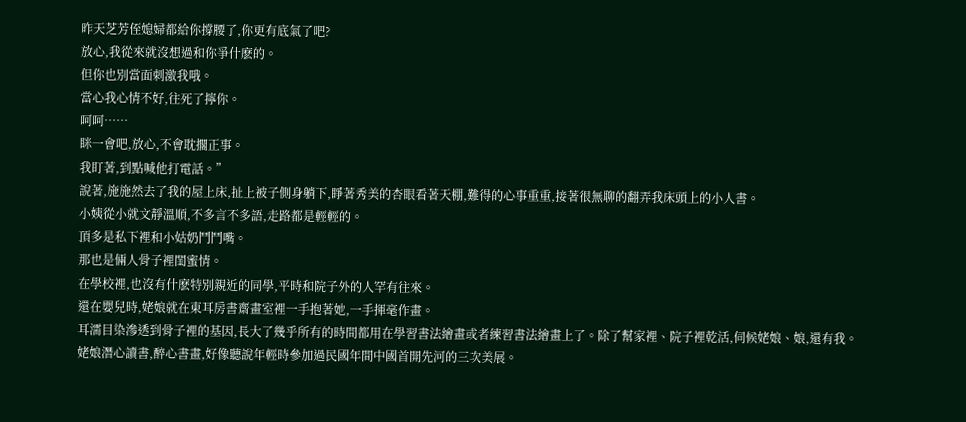昨天芝芳侄媳婦都給你撐腰了,你更有底氣了吧?
放心,我從來就沒想過和你爭什麽的。
但你也別當面刺激我哦。
當心我心情不好,往死了擰你。
呵呵……
眯一會吧,放心,不會耽擱正事。
我盯著,到點喊他打電話。”
說著,施施然去了我的屋上床,扯上被子側身躺下,睜著秀美的杏眼看著天棚,難得的心事重重,接著很無聊的翻弄我床頭上的小人書。
小姨從小就文靜溫順,不多言不多語,走路都是輕輕的。
頂多是私下裡和小姑奶鬥鬥嘴。
那也是倆人骨子裡閨蜜情。
在學校裡,也沒有什麽特別親近的同學,平時和院子外的人罕有往來。
還在嬰兒時,姥娘就在東耳房書齋畫室裡一手抱著她,一手揮毫作畫。
耳濡目染滲透到骨子裡的基因,長大了幾乎所有的時間都用在學習書法繪畫或者練習書法繪畫上了。除了幫家裡、院子裡乾活,伺候姥娘、娘,還有我。
姥娘潛心讀書,醉心書畫,好像聽說年輕時參加過民國年間中國首開先河的三次美展。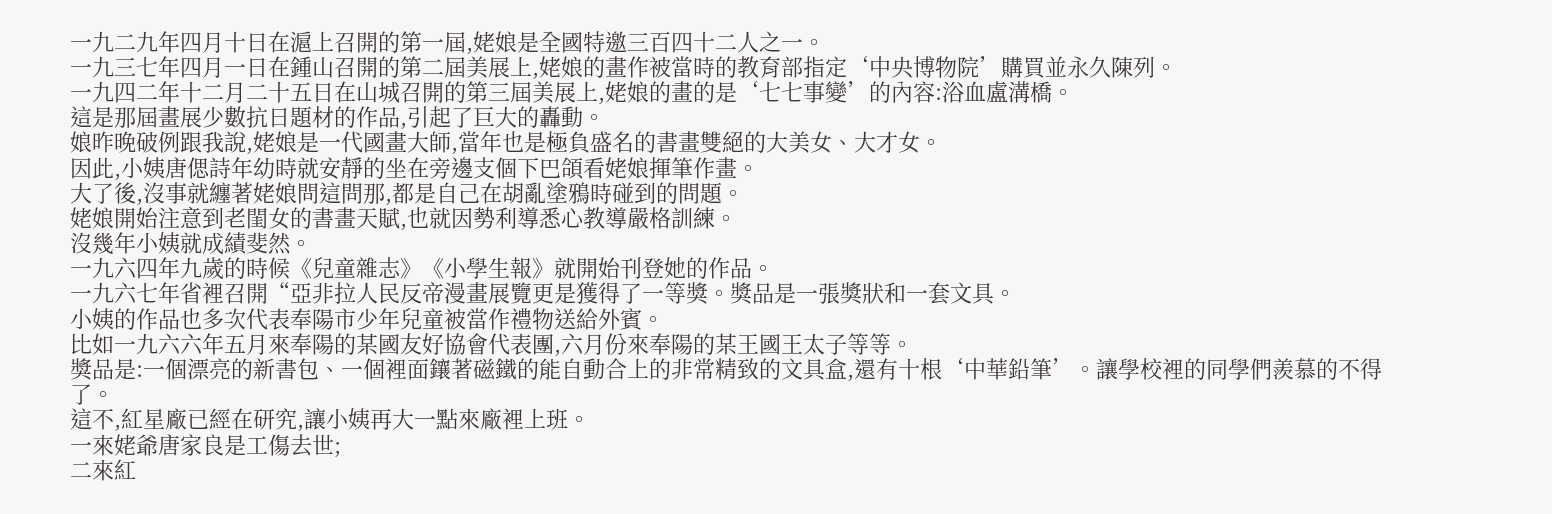一九二九年四月十日在滬上召開的第一屆,姥娘是全國特邀三百四十二人之一。
一九三七年四月一日在鍾山召開的第二屆美展上,姥娘的畫作被當時的教育部指定‘中央博物院’購買並永久陳列。
一九四二年十二月二十五日在山城召開的第三屆美展上,姥娘的畫的是‘七七事變’的內容:浴血盧溝橋。
這是那屆畫展少數抗日題材的作品,引起了巨大的轟動。
娘昨晚破例跟我說,姥娘是一代國畫大師,當年也是極負盛名的書畫雙絕的大美女、大才女。
因此,小姨唐偲詩年幼時就安靜的坐在旁邊支個下巴頜看姥娘揮筆作畫。
大了後,沒事就纏著姥娘問這問那,都是自己在胡亂塗鴉時碰到的問題。
姥娘開始注意到老閨女的書畫天賦,也就因勢利導悉心教導嚴格訓練。
沒幾年小姨就成績斐然。
一九六四年九歲的時候《兒童雜志》《小學生報》就開始刊登她的作品。
一九六七年省裡召開“亞非拉人民反帝漫畫展覽更是獲得了一等獎。獎品是一張獎狀和一套文具。
小姨的作品也多次代表奉陽市少年兒童被當作禮物送給外賓。
比如一九六六年五月來奉陽的某國友好協會代表團,六月份來奉陽的某王國王太子等等。
獎品是:一個漂亮的新書包、一個裡面鑲著磁鐵的能自動合上的非常精致的文具盒,還有十根‘中華鉛筆’。讓學校裡的同學們羨慕的不得了。
這不,紅星廠已經在研究,讓小姨再大一點來廠裡上班。
一來姥爺唐家良是工傷去世;
二來紅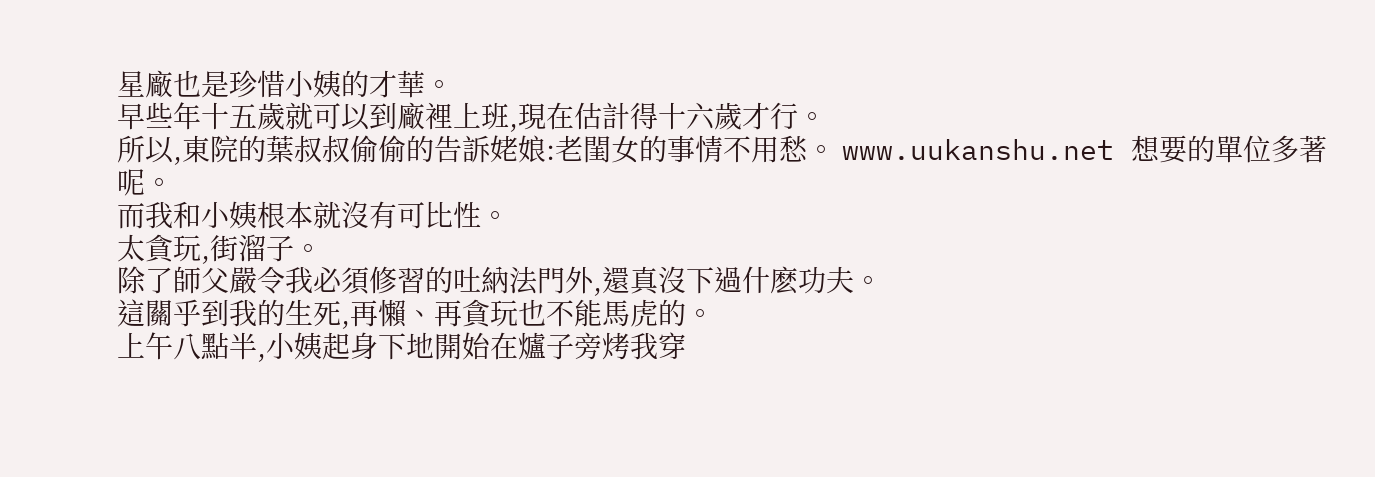星廠也是珍惜小姨的才華。
早些年十五歲就可以到廠裡上班,現在估計得十六歲才行。
所以,東院的葉叔叔偷偷的告訴姥娘:老閨女的事情不用愁。 www.uukanshu.net 想要的單位多著呢。
而我和小姨根本就沒有可比性。
太貪玩,街溜子。
除了師父嚴令我必須修習的吐納法門外,還真沒下過什麽功夫。
這關乎到我的生死,再懶、再貪玩也不能馬虎的。
上午八點半,小姨起身下地開始在爐子旁烤我穿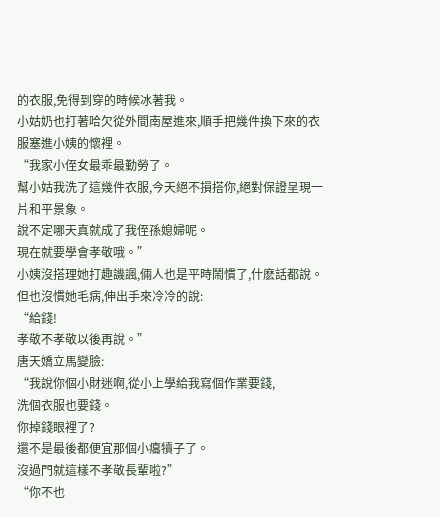的衣服,免得到穿的時候冰著我。
小姑奶也打著哈欠從外間南屋進來,順手把幾件換下來的衣服塞進小姨的懷裡。
“我家小侄女最乖最勤勞了。
幫小姑我洗了這幾件衣服,今天絕不損搭你,絕對保證呈現一片和平景象。
說不定哪天真就成了我侄孫媳婦呢。
現在就要學會孝敬哦。”
小姨沒搭理她打趣譏諷,倆人也是平時鬧慣了,什麽話都說。
但也沒慣她毛病,伸出手來冷冷的說:
“給錢!
孝敬不孝敬以後再說。”
唐天嬌立馬變臉:
“我說你個小財迷啊,從小上學給我寫個作業要錢,
洗個衣服也要錢。
你掉錢眼裡了?
還不是最後都便宜那個小癟犢子了。
沒過門就這樣不孝敬長輩啦?”
“你不也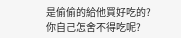是偷偷的給他買好吃的?
你自己怎舍不得吃呢?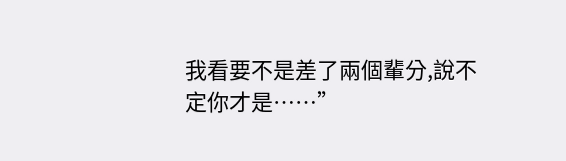我看要不是差了兩個輩分,說不定你才是……”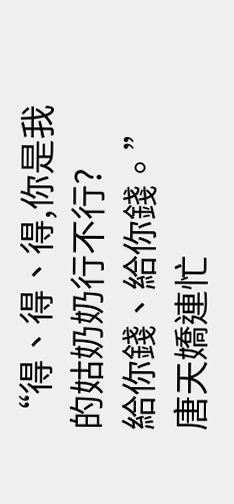“得、得、得,你是我的姑奶奶行不行?
給你錢、給你錢。”
唐天嬌連忙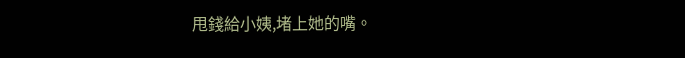甩錢給小姨,堵上她的嘴。